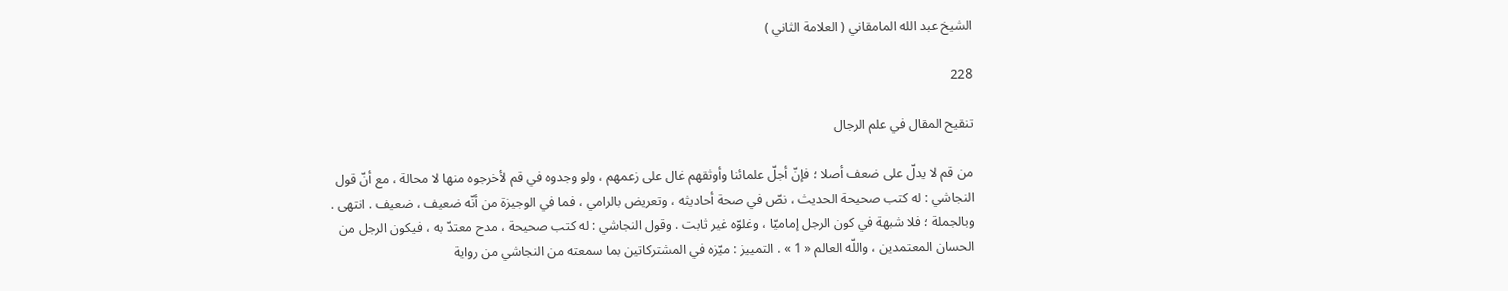الشيخ عبد الله المامقاني ( العلامة الثاني )

228

تنقيح المقال في علم الرجال

من قم لا يدلّ على ضعف أصلا ؛ فإنّ أجلّ علمائنا وأوثقهم غال على زعمهم ، ولو وجدوه في قم لأخرجوه منها لا محالة ، مع أنّ قول النجاشي : له كتب صحيحة الحديث ، نصّ في صحة أحاديثه ، وتعريض بالرامي ، فما في الوجيزة من أنّه ضعيف ، ضعيف . انتهى . وبالجملة ؛ فلا شبهة في كون الرجل إماميّا ، وغلوّه غير ثابت . وقول النجاشي : له كتب صحيحة ، مدح معتدّ به ، فيكون الرجل من الحسان المعتمدين ، واللّه العالم « 1 » . التمييز : ميّزه في المشتركاتين بما سمعته من النجاشي من رواية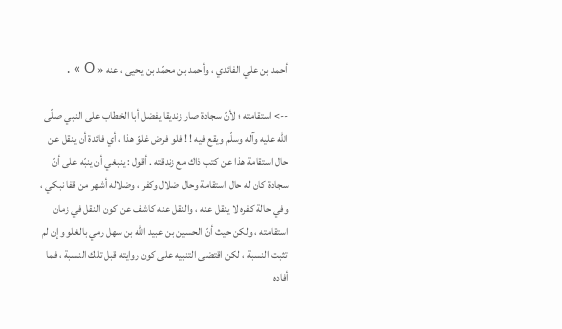أحمد بن علي الفائدي ، وأحمد بن محمّد بن يحيى ، عنه « O » .

--> استقامته ؛ لأنّ سجادة صار زنديقا يفضل أبا الخطاب على النبي صلّى اللّه عليه وآله وسلّم ويقع فيه ! ! فلو فرض غلوّ هذا ، أي فائدة أن ينقل عن حال استقامة هذا عن كتب ذاك مع زندقته . أقول : ينبغي أن ينبّه على أنّ سجادة كان له حال استقامة وحال ضلال وكفر ، وضلاله أشهر من قفا نبكي ، وفي حالة كفره لا ينقل عنه ، والنقل عنه كاشف عن كون النقل في زمان استقامته ، ولكن حيث أنّ الحسين بن عبيد اللّه بن سهل رمي بالغلو وإن لم تثبت النسبة ، لكن اقتضى التنبيه على كون روايته قبل تلك النسبة ، فما أفاده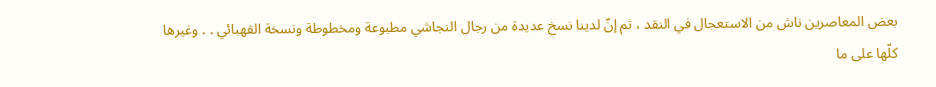بعض المعاصرين ناش من الاستعجال في النقد ، ثم إنّ لدينا نسخ عديدة من رجال النجاشي مطبوعة ومخطوطة ونسخة القهبائي . . وغيرها كلّها على ما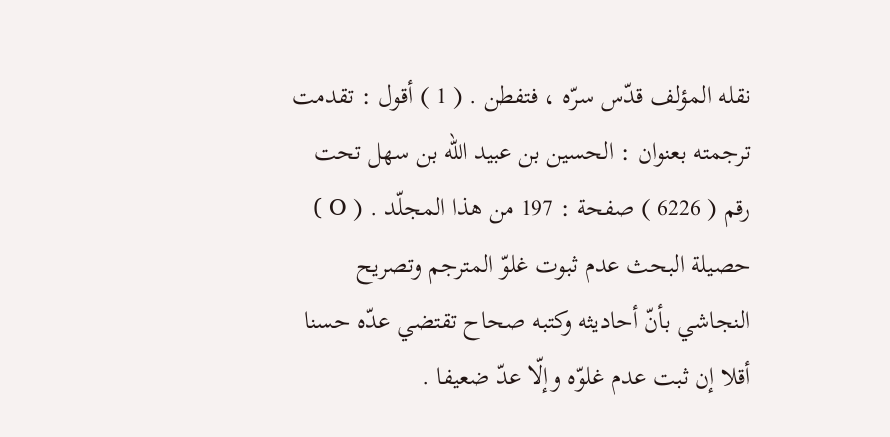نقله المؤلف قدّس سرّه ، فتفطن . ( 1 ) أقول : تقدمت ترجمته بعنوان : الحسين بن عبيد اللّه بن سهل تحت رقم ( 6226 ) صفحة : 197 من هذا المجلّد . ( O ) حصيلة البحث عدم ثبوت غلوّ المترجم وتصريح النجاشي بأنّ أحاديثه وكتبه صحاح تقتضي عدّه حسنا أقلا إن ثبت عدم غلوّه وإلّا عدّ ضعيفا .